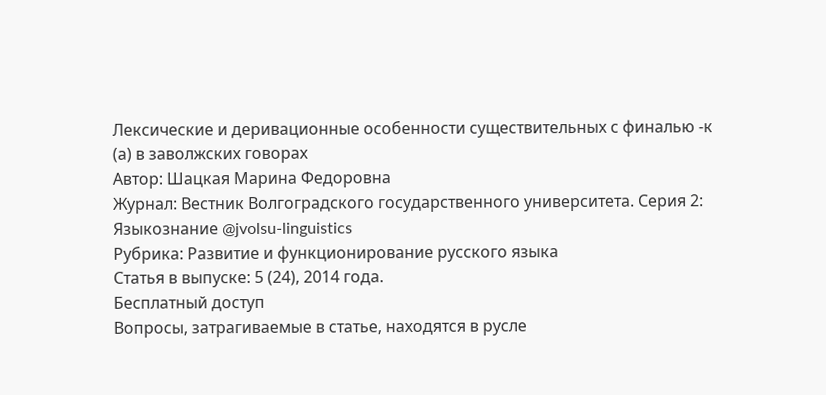Лексические и деривационные особенности существительных с финалью -к (а) в заволжских говорах
Автор: Шацкая Марина Федоровна
Журнал: Вестник Волгоградского государственного университета. Серия 2: Языкознание @jvolsu-linguistics
Рубрика: Развитие и функционирование русского языка
Статья в выпуске: 5 (24), 2014 года.
Бесплатный доступ
Вопросы, затрагиваемые в статье, находятся в русле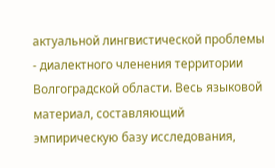актуальной лингвистической проблемы - диалектного членения территории Волгоградской области. Весь языковой материал, составляющий эмпирическую базу исследования,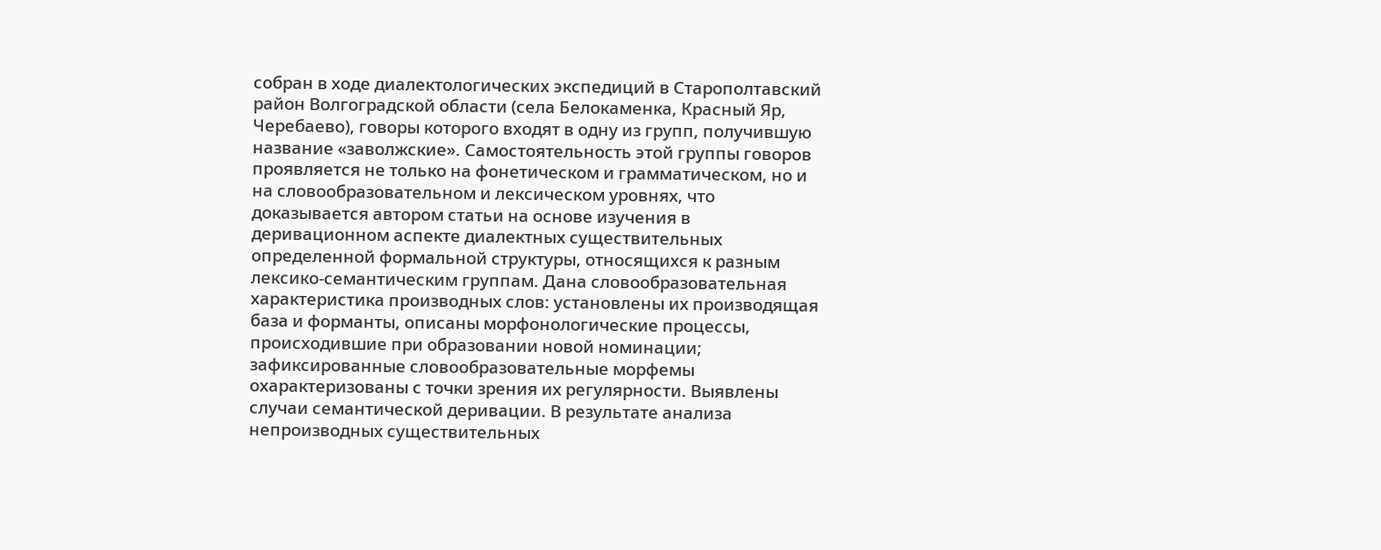собран в ходе диалектологических экспедиций в Старополтавский район Волгоградской области (села Белокаменка, Красный Яр, Черебаево), говоры которого входят в одну из групп, получившую название «заволжские». Самостоятельность этой группы говоров проявляется не только на фонетическом и грамматическом, но и на словообразовательном и лексическом уровнях, что доказывается автором статьи на основе изучения в деривационном аспекте диалектных существительных определенной формальной структуры, относящихся к разным лексико-семантическим группам. Дана словообразовательная характеристика производных слов: установлены их производящая база и форманты, описаны морфонологические процессы, происходившие при образовании новой номинации; зафиксированные словообразовательные морфемы охарактеризованы с точки зрения их регулярности. Выявлены случаи семантической деривации. В результате анализа непроизводных существительных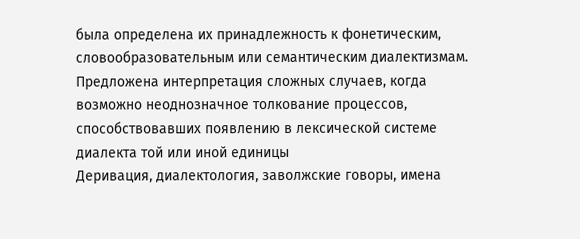была определена их принадлежность к фонетическим, словообразовательным или семантическим диалектизмам. Предложена интерпретация сложных случаев, когда возможно неоднозначное толкование процессов, способствовавших появлению в лексической системе диалекта той или иной единицы
Деривация, диалектология, заволжские говоры, имена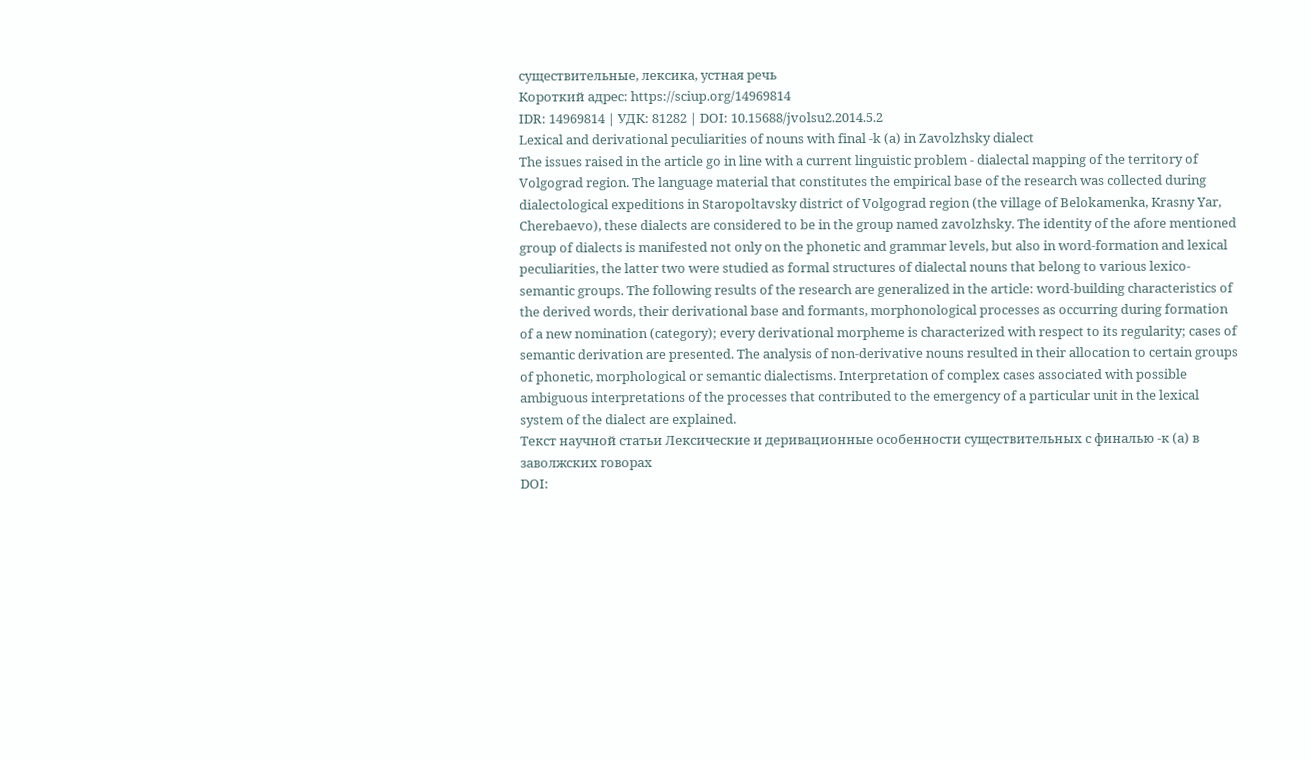существительные, лексика, устная речь
Короткий адрес: https://sciup.org/14969814
IDR: 14969814 | УДК: 81282 | DOI: 10.15688/jvolsu2.2014.5.2
Lexical and derivational peculiarities of nouns with final -k (a) in Zavolzhsky dialect
The issues raised in the article go in line with a current linguistic problem - dialectal mapping of the territory of Volgograd region. The language material that constitutes the empirical base of the research was collected during dialectological expeditions in Staropoltavsky district of Volgograd region (the village of Belokamenka, Krasny Yar, Cherebaevo), these dialects are considered to be in the group named zavolzhsky. The identity of the afore mentioned group of dialects is manifested not only on the phonetic and grammar levels, but also in word-formation and lexical peculiarities, the latter two were studied as formal structures of dialectal nouns that belong to various lexico-semantic groups. The following results of the research are generalized in the article: word-building characteristics of the derived words, their derivational base and formants, morphonological processes as occurring during formation of a new nomination (category); every derivational morpheme is characterized with respect to its regularity; cases of semantic derivation are presented. The analysis of non-derivative nouns resulted in their allocation to certain groups of phonetic, morphological or semantic dialectisms. Interpretation of complex cases associated with possible ambiguous interpretations of the processes that contributed to the emergency of a particular unit in the lexical system of the dialect are explained.
Текст научной статьи Лексические и деривационные особенности существительных с финалью -к (а) в заволжских говорах
DOI: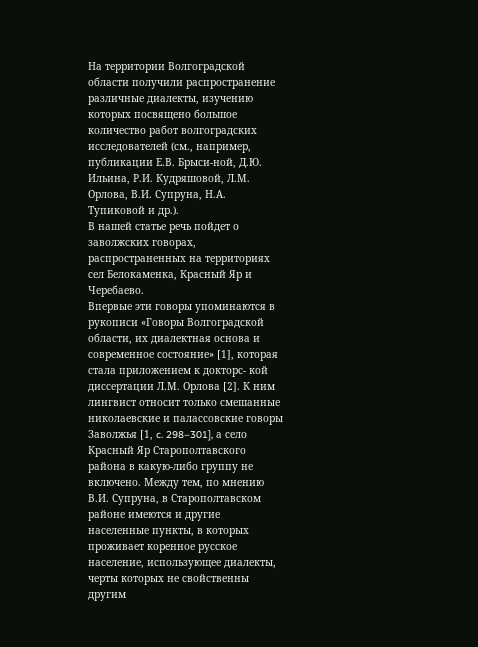На территории Волгоградской области получили распространение различные диалекты, изучению которых посвящено большое количество работ волгоградских исследователей (см., например, публикации Е.В. Брыси-ной, Д.Ю. Ильина, Р.И. Кудряшовой, Л.М. Орлова, В.И. Супруна, Н.А. Тупиковой и др.).
В нашей статье речь пойдет о заволжских говорах, распространенных на территориях сел Белокаменка, Красный Яр и Черебаево.
Впервые эти говоры упоминаются в рукописи «Говоры Волгоградской области, их диалектная основа и современное состояние» [1], которая стала приложением к докторс- кой диссертации Л.М. Орлова [2]. К ним лингвист относит только смешанные николаевские и палассовские говоры Заволжья [1, c. 298–301], а село Красный Яр Старополтавского района в какую-либо группу не включено. Между тем, по мнению В.И. Супруна, в Старополтавском районе имеются и другие населенные пункты, в которых проживает коренное русское население, использующее диалекты, черты которых не свойственны другим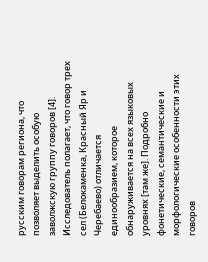русским говорам региона, что позволяет выделить особую заволжскую группу говоров [4]. Исследователь полагает, что говор трех сел (Белокаменка, Красный Яр и Черебаево) отличается единообразием, которое обнаруживается на всех языковых уровнях [там же]. Подробно фонетические, семантические и морфологические особенности этих говоров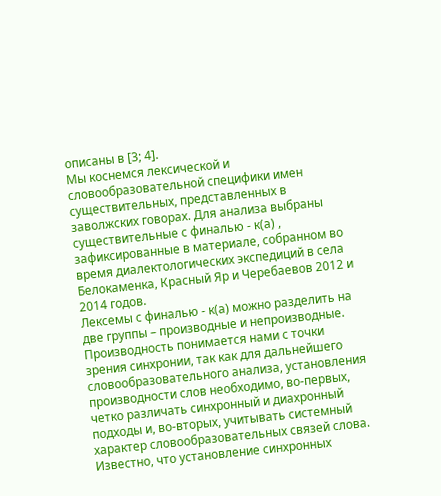описаны в [3; 4].
Мы коснемся лексической и словообразовательной специфики имен существительных, представленных в заволжских говорах. Для анализа выбраны существительные с финалью - к(а) , зафиксированные в материале, собранном во время диалектологических экспедиций в села Белокаменка, Красный Яр и Черебаевов 2012 и 2014 годов.
Лексемы с финалью - к(а) можно разделить на две группы – производные и непроизводные. Производность понимается нами с точки зрения синхронии, так как для дальнейшего словообразовательного анализа, установления производности слов необходимо, во-первых, четко различать синхронный и диахронный подходы и, во-вторых, учитывать системный характер словообразовательных связей слова. Известно, что установление синхронных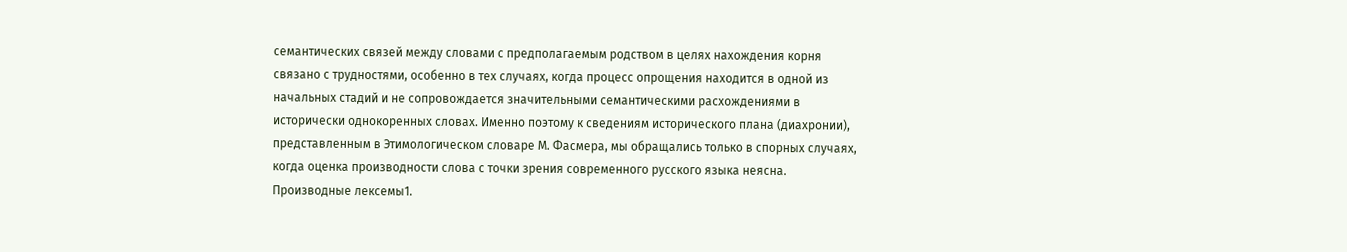семантических связей между словами с предполагаемым родством в целях нахождения корня связано с трудностями, особенно в тех случаях, когда процесс опрощения находится в одной из начальных стадий и не сопровождается значительными семантическими расхождениями в исторически однокоренных словах. Именно поэтому к сведениям исторического плана (диахронии), представленным в Этимологическом словаре М. Фасмера, мы обращались только в спорных случаях, когда оценка производности слова с точки зрения современного русского языка неясна.
Производные лексемы1.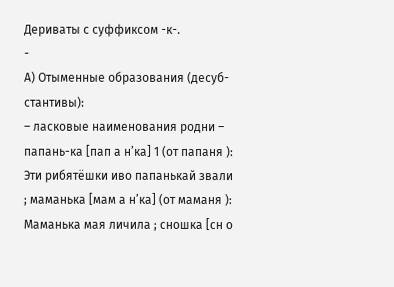Дериваты с суффиксом -к-.
-
А) Отыменные образования (десуб-стантивы):
– ласковые наименования родни – папань-ка [пап а н’ка] 1 (от папаня ): Эти рибятёшки иво папанькай звали ; маманька [мам а н’ка] (от маманя ): Маманька мая личила ; сношка [сн о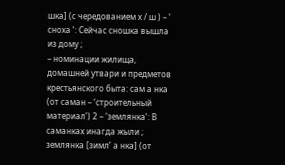шка] (с чередованием х / ш ) – ‘ сноха ’: Сейчас сношка вышла из дому ;
– номинации жилища, домашней утвари и предметов крестьянского быта: сам а нка (от саман – ‘строительный материал’) 2 – ‘землянка’: В саманках инагда жыли ; землянка [зимл’ а нка] (от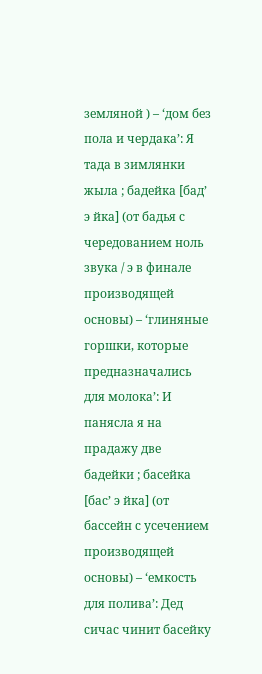земляной ) – ‘дом без пола и чердака’: Я тада в зимлянки жыла ; бадейка [бад’ э йка] (от бадья с чередованием ноль звука / э в финале производящей основы) – ‘глиняные горшки, которые предназначались для молока’: И панясла я на прадажу две бадейки ; басейка [бас’ э йка] (от бассейн с усечением производящей основы) – ‘емкость для полива’: Дед сичас чинит басейку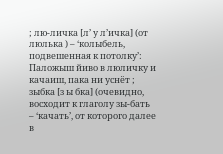; лю-личка [л’ у л’ичка] (от люлька ) – ‘колыбель, подвешенная к потолку’: Паложыш йиво в люличку и качаиш, пака ни уснёт ; зыбка [з ы бка] (очевидно, восходит к глаголу зы-бать – ‘качать’, от которого далее в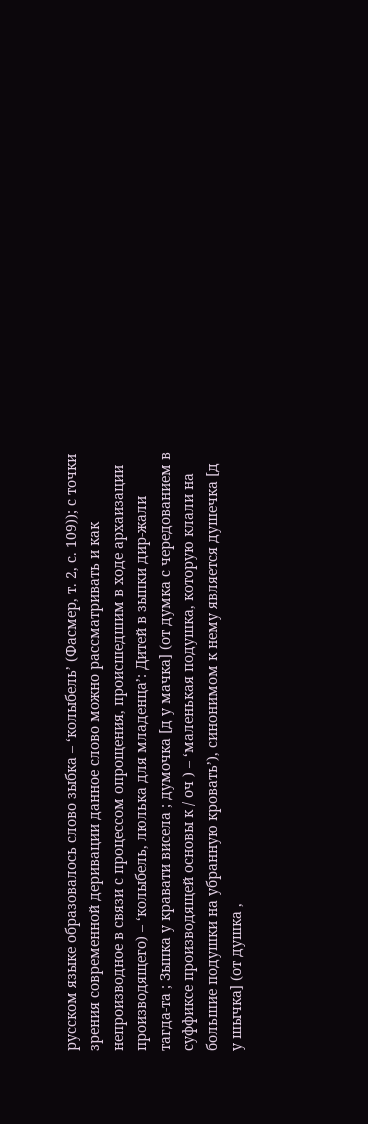русском языке образовалось слово зыбка – ‘колыбель’ (Фасмер, т. 2, с. 109)); с точки зрения современной деривации данное слово можно рассматривать и как непроизводное в связи с процессом опрощения, проиcшедшим в ходе архаизации производящего) – ‘колыбель, люлька для младенца’: Дитей в зыпки дир-жали тагда-та ; Зыпка у кравати висела ; думочка [д у мачка] (от думка с чередованием в суффиксе производящей основы к / оч ) – ‘маленькая подушка, которую клали на большие подушки на убранную кровать’), синонимом к нему является душечка [д у шычка] (от душка ,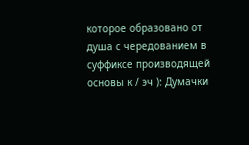которое образовано от душа с чередованием в суффиксе производящей основы к / эч ): Думачки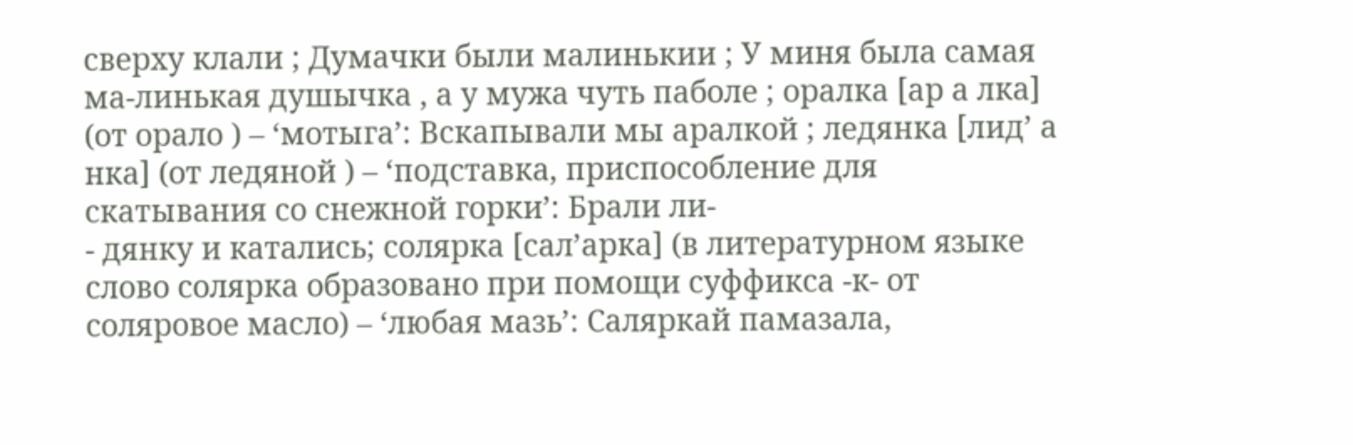сверху клали ; Думачки были малинькии ; У миня была самая ма-линькая душычка , а у мужа чуть паболе ; оралка [ар а лка] (от орало ) – ‘мотыга’: Вскапывали мы аралкой ; ледянка [лид’ а нка] (от ледяной ) – ‘подставка, приспособление для скатывания со снежной горки’: Брали ли-
- дянку и катались; солярка [сал’арка] (в литературном языке слово солярка образовано при помощи суффикса -к- от соляровое масло) – ‘любая мазь’: Саляркай памазала,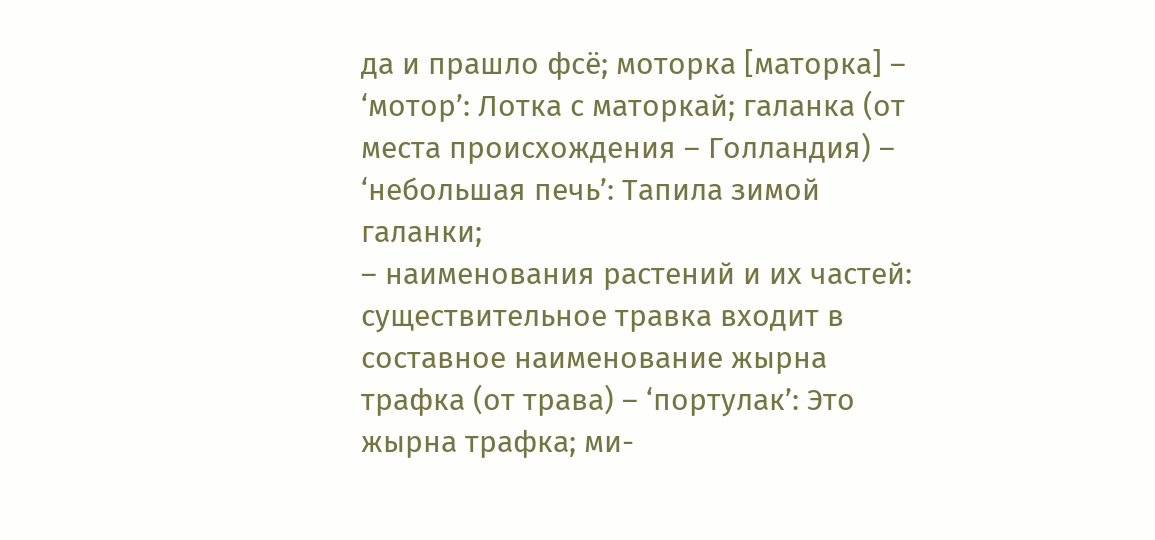да и прашло фсё; моторка [маторка] – ‘мотор’: Лотка с маторкай; галанка (от места происхождения – Голландия) – ‘небольшая печь’: Тапила зимой галанки;
– наименования растений и их частей: существительное травка входит в составное наименование жырна трафка (от трава) – ‘портулак’: Это жырна трафка; ми-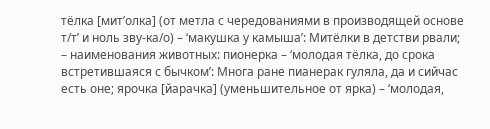тёлка [мит’олка] (от метла с чередованиями в производящей основе т/т’ и ноль зву-ка/о) – ‘макушка у камыша’: Митёлки в детстви рвали;
– наименования животных: пионерка – ‘молодая тёлка, до срока встретившаяся с бычком’: Многа ране пианерак гуляла, да и сийчас есть оне; ярочка [йарачка] (уменьшительное от ярка) – ‘молодая,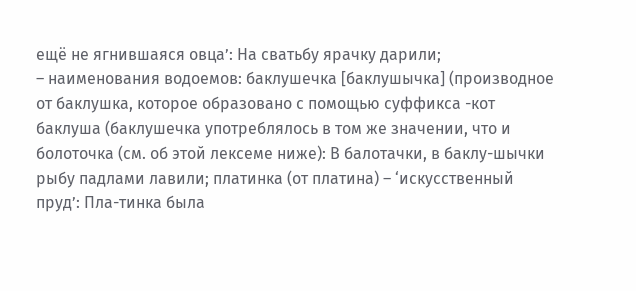ещё не ягнившаяся овца’: На сватьбу ярачку дарили;
– наименования водоемов: баклушечка [баклушычка] (производное от баклушка, которое образовано с помощью суффикса -кот баклуша (баклушечка употреблялось в том же значении, что и болоточка (см. об этой лексеме ниже): В балотачки, в баклу-шычки рыбу падлами лавили; платинка (от платина) – ‘искусственный пруд’: Пла-тинка была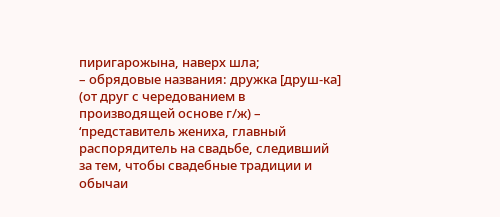пиригарожына, наверх шла;
– обрядовые названия: дружка [друш-ка] (от друг с чередованием в производящей основе г/ж) – ‘представитель жениха, главный распорядитель на свадьбе, следивший за тем, чтобы свадебные традиции и обычаи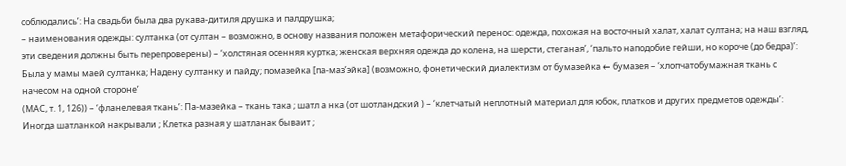соблюдались’: На свадьби была два рукава-дитиля друшка и палдрушка;
– наименования одежды: султанка (от султан – возможно, в основу названия положен метафорический перенос: одежда, похожая на восточный халат, халат султана; на наш взгляд, эти сведения должны быть перепроверены) – ‘холстяная осенняя куртка; женская верхняя одежда до колена, на шерсти, стеганая’, ‘пальто наподобие гейши, но короче (до бедра)’: Была у мамы маей султанка; Надену султанку и пайду; помазейка [па-маз’эйка] (возможно, фонетический диалектизм от бумазейка ← бумазея – ‘хлопчатобумажная ткань с начесом на одной стороне’
(МАС, т. 1, 126)) – ‘фланелевая ткань’: Па-мазейка – ткань така ; шатл а нка (от шотландский ) – ‘клетчатый неплотный материал для юбок, платков и других предметов одежды’: Иногда шатланкой накрывали ; Клетка разная у шатланак бываит ;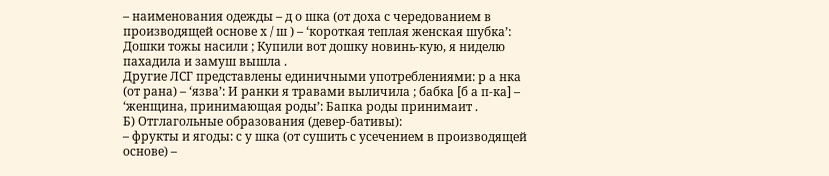– наименования одежды – д о шка (от доха с чередованием в производящей основе х / ш ) – ‘короткая теплая женская шубка’: Дошки тожы насили ; Купили вот дошку новинь-кую, я ниделю пахадила и замуш вышла .
Другие ЛСГ представлены единичными употреблениями: р а нка (от рана) – ‘язва’: И ранки я травами выличила ; бабка [б а п-ка] – ‘женщина, принимающая роды’: Бапка роды принимаит .
Б) Отглагольные образования (девер-бативы):
– фрукты и ягоды: с у шка (от сушить с усечением в производящей основе) –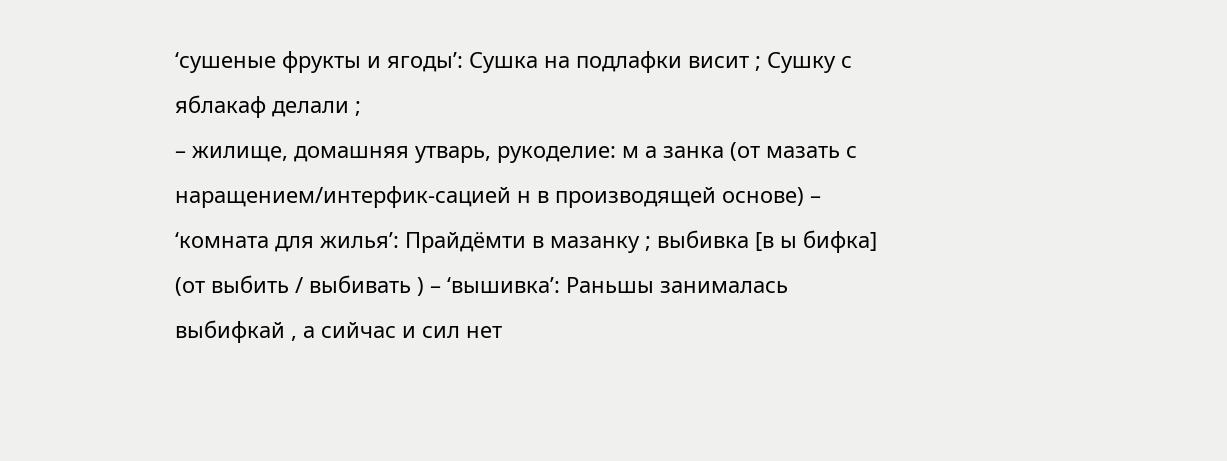‘сушеные фрукты и ягоды’: Сушка на подлафки висит ; Сушку с яблакаф делали ;
– жилище, домашняя утварь, рукоделие: м а занка (от мазать с наращением/интерфик-сацией н в производящей основе) – ‘комната для жилья’: Прайдёмти в мазанку ; выбивка [в ы бифка] (от выбить / выбивать ) – ‘вышивка’: Раньшы занималась выбифкай , а сийчас и сил нет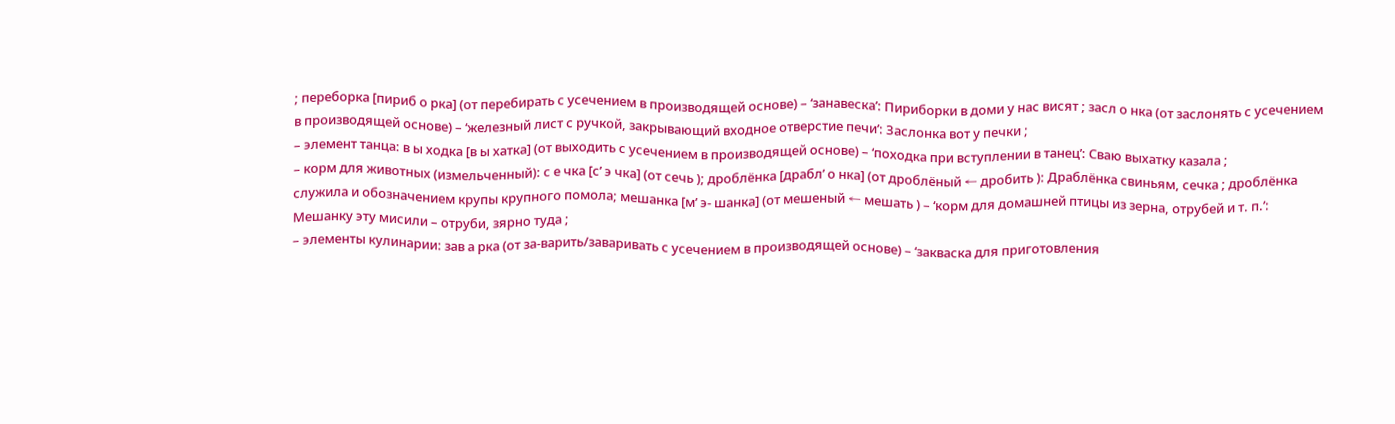; переборка [пириб о рка] (от перебирать с усечением в производящей основе) – ‘занавеска’: Пириборки в доми у нас висят ; засл о нка (от заслонять с усечением в производящей основе) – ‘железный лист с ручкой, закрывающий входное отверстие печи’: Заслонка вот у печки ;
– элемент танца: в ы ходка [в ы хатка] (от выходить с усечением в производящей основе) – ‘походка при вступлении в танец’: Сваю выхатку казала ;
– корм для животных (измельченный): с е чка [с’ э чка] (от сечь ); дроблёнка [драбл’ о нка] (от дроблёный ← дробить ): Драблёнка свиньям, сечка ; дроблёнка служила и обозначением крупы крупного помола; мешанка [м’ э- шанка] (от мешеный ← мешать ) – ‘корм для домашней птицы из зерна, отрубей и т. п.’: Мешанку эту мисили – отруби, зярно туда ;
– элементы кулинарии: зав а рка (от за-варить/заваривать с усечением в производящей основе) – ‘закваска для приготовления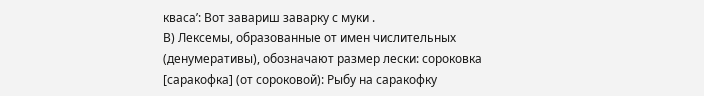кваса’: Вот завариш заварку с муки .
В) Лексемы, образованные от имен числительных (денумеративы), обозначают размер лески: сороковка [саракофка] (от сороковой): Рыбу на саракофку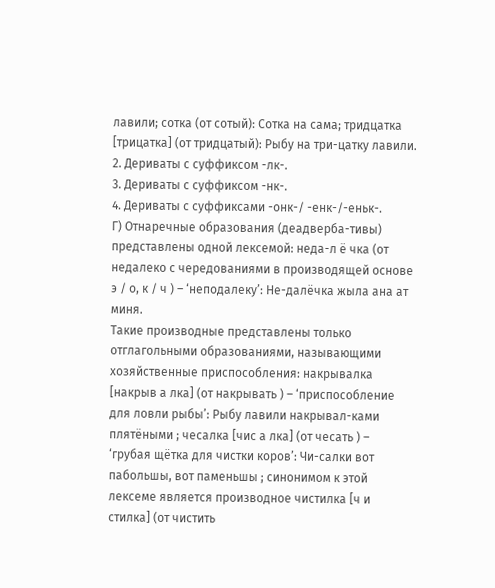лавили; сотка (от сотый): Сотка на сама; тридцатка [трицатка] (от тридцатый): Рыбу на три-цатку лавили.
2. Дериваты с суффиксом -лк-.
3. Дериваты с суффиксом -нк-.
4. Дериваты с суффиксами -онк-/ -енк-/-еньк-.
Г) Отнаречные образования (деадверба-тивы) представлены одной лексемой: неда-л ё чка (от недалеко с чередованиями в производящей основе э / о, к / ч ) – ‘неподалеку’: Не-далёчка жыла ана ат миня.
Такие производные представлены только отглагольными образованиями, называющими хозяйственные приспособления: накрывалка [накрыв а лка] (от накрывать ) – ‘приспособление для ловли рыбы’: Рыбу лавили накрывал-ками плятёными ; чесалка [чис а лка] (от чесать ) – ‘грубая щётка для чистки коров’: Чи-салки вот пабольшы, вот паменьшы ; синонимом к этой лексеме является производное чистилка [ч и стилка] (от чистить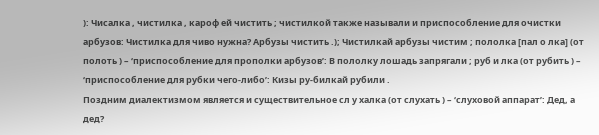): Чисалка , чистилка , кароф ей чистить ; чистилкой также называли и приспособление для очистки арбузов: Чистилка для чиво нужна? Арбузы чистить .); Чистилкай арбузы чистим ; пололка [пал о лка] (от полоть ) – ‘приспособление для прополки арбузов’: В пололку лошадь запрягали ; руб и лка (от рубить ) – ‘приспособление для рубки чего-либо’: Кизы ру-билкай рубили .
Поздним диалектизмом является и существительное сл у халка (от слухать ) – ‘слуховой аппарат’: Дед, а дед?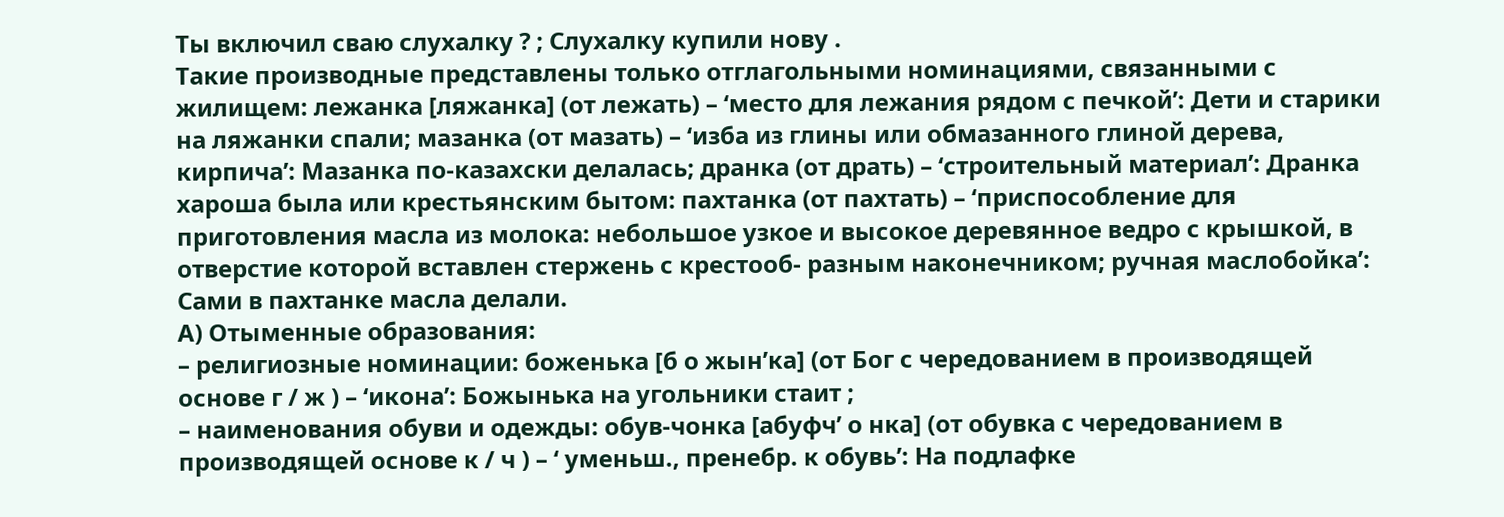Ты включил сваю слухалку ? ; Слухалку купили нову .
Такие производные представлены только отглагольными номинациями, связанными с жилищем: лежанка [ляжанка] (от лежать) – ‘место для лежания рядом с печкой’: Дети и старики на ляжанки спали; мазанка (от мазать) – ‘изба из глины или обмазанного глиной дерева, кирпича’: Мазанка по-казахски делалась; дранка (от драть) – ‘строительный материал’: Дранка хароша была или крестьянским бытом: пахтанка (от пахтать) – ‘приспособление для приготовления масла из молока: небольшое узкое и высокое деревянное ведро с крышкой, в отверстие которой вставлен стержень с крестооб- разным наконечником; ручная маслобойка’: Сами в пахтанке масла делали.
А) Отыменные образования:
– религиозные номинации: боженька [б о жын’ка] (от Бог с чередованием в производящей основе г / ж ) – ‘икона’: Божынька на угольники стаит ;
– наименования обуви и одежды: обув-чонка [абуфч’ о нка] (от обувка с чередованием в производящей основе к / ч ) – ‘ уменьш., пренебр. к обувь’: На подлафке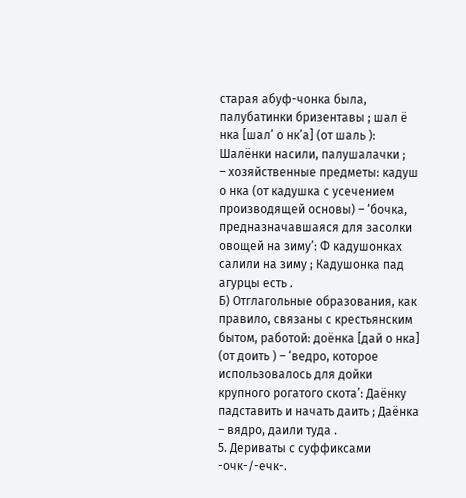старая абуф-чонка была, палубатинки бризентавы ; шал ё нка [шал’ о нк’а] (от шаль ): Шалёнки насили, палушалачки ;
– хозяйственные предметы: кадуш о нка (от кадушка с усечением производящей основы) – ‘бочка, предназначавшаяся для засолки овощей на зиму’: Ф кадушонках салили на зиму ; Кадушонка пад агурцы есть .
Б) Отглагольные образования, как правило, связаны с крестьянским бытом, работой: доёнка [дай о нка] (от доить ) – ‘ведро, которое использовалось для дойки крупного рогатого скота’: Даёнку падставить и начать даить ; Даёнка – вядро, даили туда .
5. Дериваты с суффиксами -очк-/-ечк-.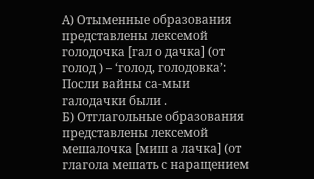А) Отыменные образования представлены лексемой голодочка [гал о дачка] (от голод ) – ‘голод, голодовка’: Посли вайны са-мыи галодачки были .
Б) Отглагольные образования представлены лексемой мешалочка [миш а лачка] (от глагола мешать с наращением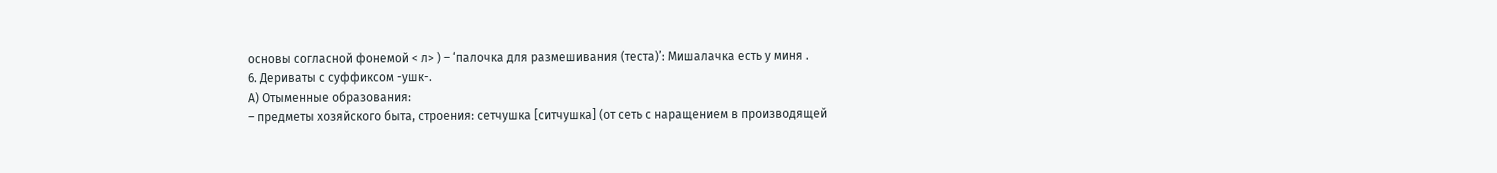основы согласной фонемой < л> ) – ‘палочка для размешивания (теста)’: Мишалачка есть у миня .
6. Дериваты с суффиксом -ушк-.
А) Отыменные образования:
– предметы хозяйского быта, строения: сетчушка [ситчушка] (от сеть с наращением в производящей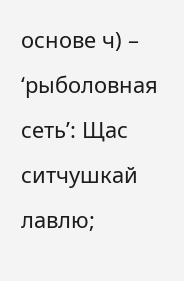основе ч) – ‘рыболовная сеть’: Щас ситчушкай лавлю;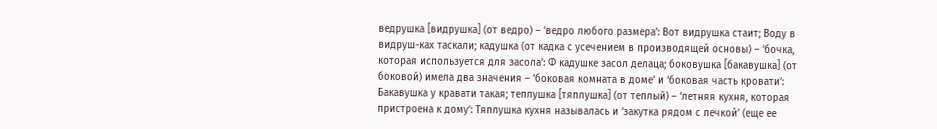ведрушка [видрушка] (от ведро) – ‘ведро любого размера’: Вот видрушка стаит; Воду в видруш-ках таскали; кадушка (от кадка с усечением в производящей основы) – ‘бочка, которая используется для засола’: Ф кадушке засол делаца; боковушка [бакавушка] (от боковой) имела два значения – ‘боковая комната в доме’ и ‘боковая часть кровати’: Бакавушка у кравати такая; теплушка [тяплушка] (от теплый) – ‘летняя кухня, которая пристроена к дому’: Тяплушка кухня называлась и ‘закутка рядом с печкой’ (еще ее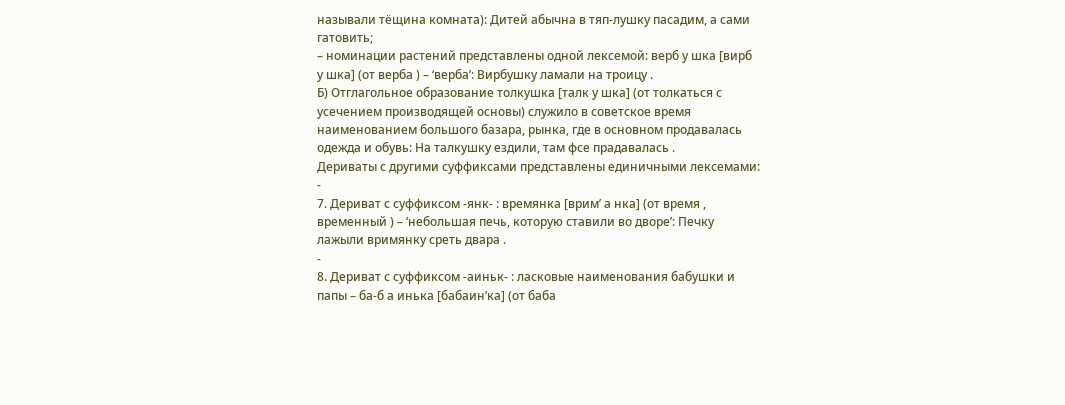называли тёщина комната): Дитей абычна в тяп-лушку пасадим, а сами гатовить;
– номинации растений представлены одной лексемой: верб у шка [вирб у шка] (от верба ) – ‘верба’: Вирбушку ламали на троицу .
Б) Отглагольное образование толкушка [талк у шка] (от толкаться с усечением производящей основы) служило в советское время наименованием большого базара, рынка, где в основном продавалась одежда и обувь: На талкушку ездили, там фсе прадавалась .
Дериваты с другими суффиксами представлены единичными лексемами:
-
7. Дериват с суффиксом -янк- : времянка [врим’ а нка] (от время , временный ) – ‘небольшая печь, которую ставили во дворе’: Печку лажыли вримянку среть двара .
-
8. Дериват с суффиксом -аиньк- : ласковые наименования бабушки и папы – ба-б а инька [бабаин’ка] (от баба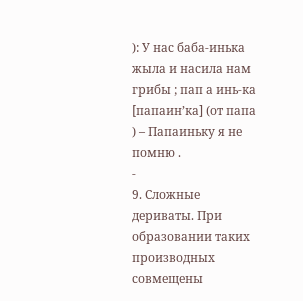): У нас баба-инька жыла и насила нам грибы ; пап а инь-ка [папаин’ка] (от папа ) – Папаиньку я не помню .
-
9. Сложные дериваты. При образовании таких производных совмещены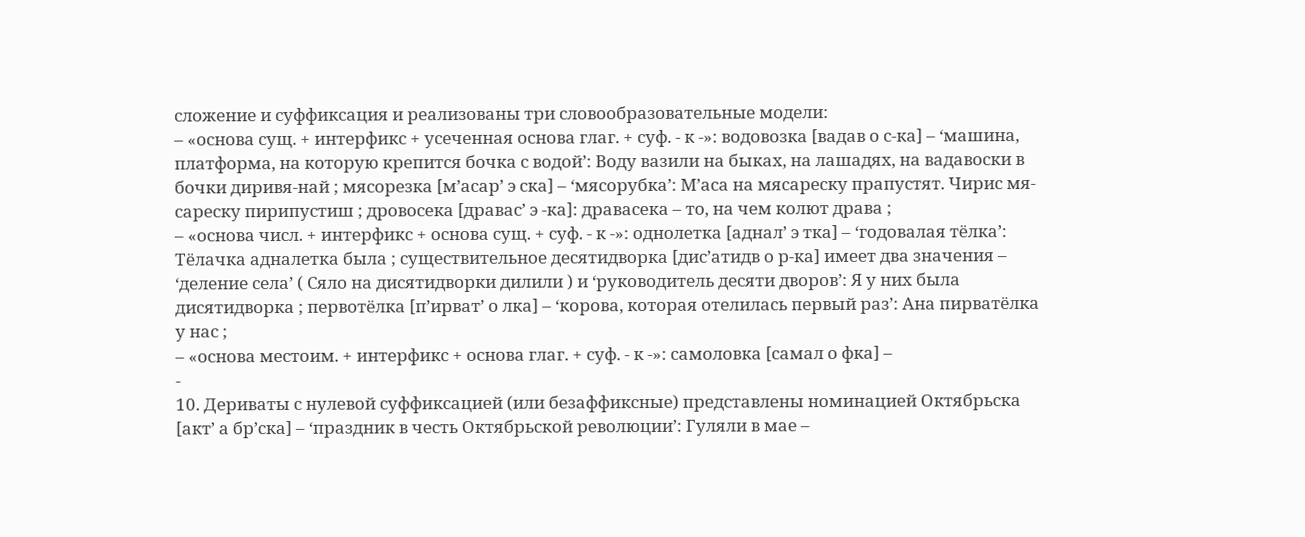сложение и суффиксация и реализованы три словообразовательные модели:
– «основа сущ. + интерфикс + усеченная основа глаг. + суф. - к -»: водовозка [вадав о с-ка] – ‘машина, платформа, на которую крепится бочка с водой’: Воду вазили на быках, на лашадях, на вадавоски в бочки диривя-най ; мясорезка [м’асар’ э ска] – ‘мясорубка’: М’аса на мясареску прапустят. Чирис мя-сареску пирипустиш ; дровосека [дравас’ э -ка]: дравасека – то, на чем колют драва ;
– «основа числ. + интерфикс + основа сущ. + суф. - к -»: однолетка [аднал’ э тка] – ‘годовалая тёлка’: Тёлачка адналетка была ; существительное десятидворка [дис’атидв о р-ка] имеет два значения – ‘деление села’ ( Сяло на дисятидворки дилили ) и ‘руководитель десяти дворов’: Я у них была дисятидворка ; первотёлка [п’ирват’ о лка] – ‘корова, которая отелилась первый раз’: Ана пирватёлка у нас ;
– «основа местоим. + интерфикс + основа глаг. + суф. - к -»: самоловка [самал о фка] –
-
10. Дериваты с нулевой суффиксацией (или безаффиксные) представлены номинацией Октябрьска [акт’ а бр’ска] – ‘праздник в честь Октябрьской революции’: Гуляли в мае –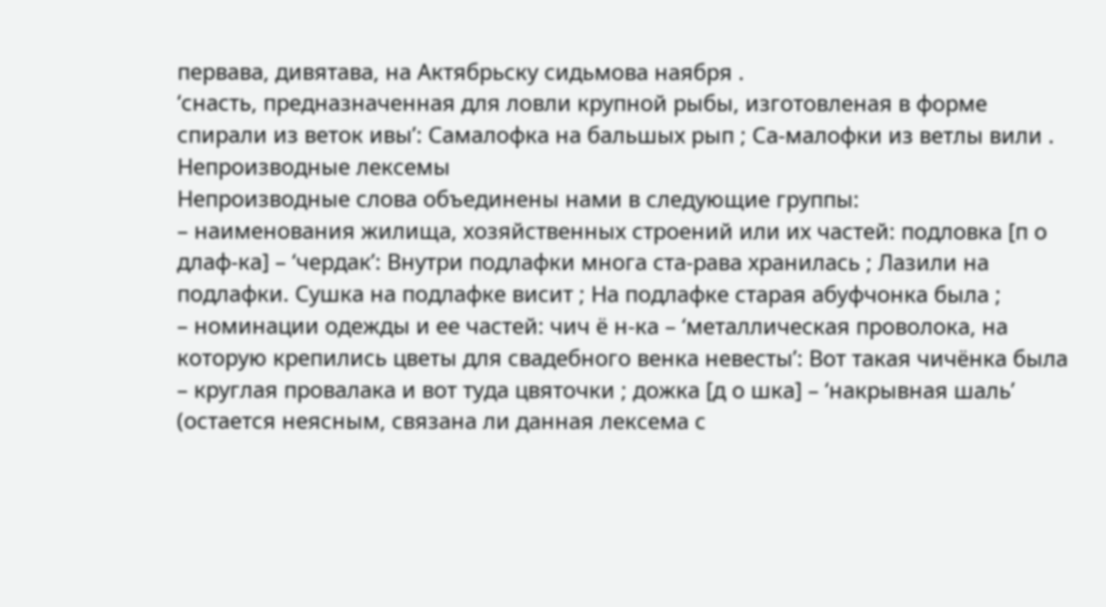первава, дивятава, на Актябрьску сидьмова наября .
‘снасть, предназначенная для ловли крупной рыбы, изготовленая в форме спирали из веток ивы’: Самалофка на бальшых рып ; Са-малофки из ветлы вили .
Непроизводные лексемы
Непроизводные слова объединены нами в следующие группы:
– наименования жилища, хозяйственных строений или их частей: подловка [п о длаф-ка] – ‘чердак’: Внутри подлафки многа ста-рава хранилась ; Лазили на подлафки. Сушка на подлафке висит ; На подлафке старая абуфчонка была ;
– номинации одежды и ее частей: чич ё н-ка – ‘металлическая проволока, на которую крепились цветы для свадебного венка невесты’: Вот такая чичёнка была – круглая провалака и вот туда цвяточки ; дожка [д о шка] – ‘накрывная шаль’ (остается неясным, связана ли данная лексема с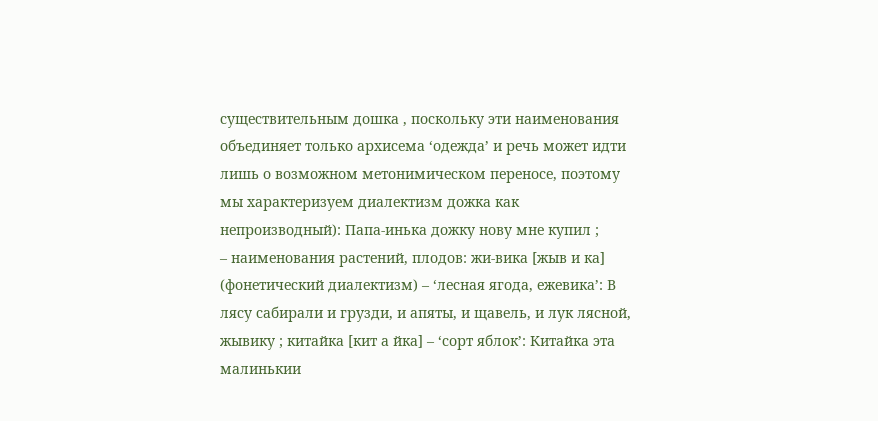существительным дошка , поскольку эти наименования объединяет только архисема ‘одежда’ и речь может идти лишь о возможном метонимическом переносе, поэтому мы характеризуем диалектизм дожка как непроизводный): Папа-инька дожку нову мне купил ;
– наименования растений, плодов: жи-вика [жыв и ка] (фонетический диалектизм) – ‘лесная ягода, ежевика’: В лясу сабирали и грузди, и апяты, и щавель, и лук лясной, жывику ; китайка [кит а йка] – ‘сорт яблок’: Китайка эта малинькии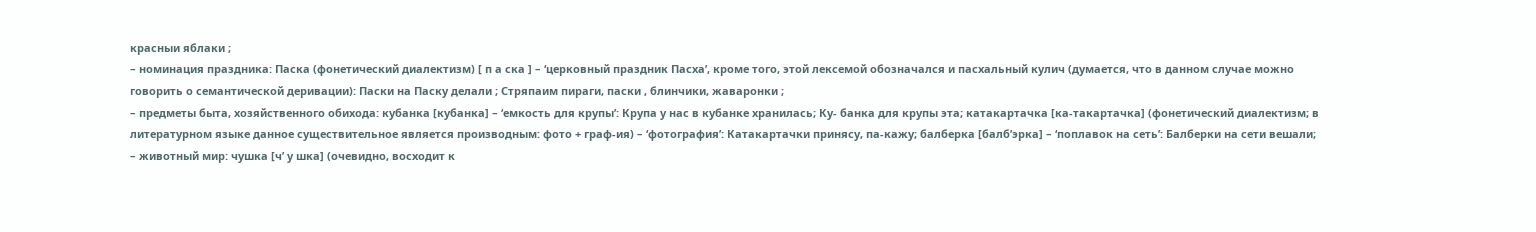красныи яблаки ;
– номинация праздника: Паска (фонетический диалектизм) [ п а ска ] – ‘церковный праздник Пасха’, кроме того, этой лексемой обозначался и пасхальный кулич (думается, что в данном случае можно говорить о семантической деривации): Паски на Паску делали ; Стряпаим пираги, паски , блинчики, жаваронки ;
– предметы быта, хозяйственного обихода: кубанка [кубанка] – ‘емкость для крупы’: Крупа у нас в кубанке хранилась; Ку- банка для крупы эта; катакартачка [ка-такартачка] (фонетический диалектизм; в литературном языке данное существительное является производным: фото + граф-ия) – ‘фотография’: Катакартачки принясу, па-кажу; балберка [балб’эрка] – ‘поплавок на сеть’: Балберки на сети вешали;
– животный мир: чушка [ч’ у шка] (очевидно, восходит к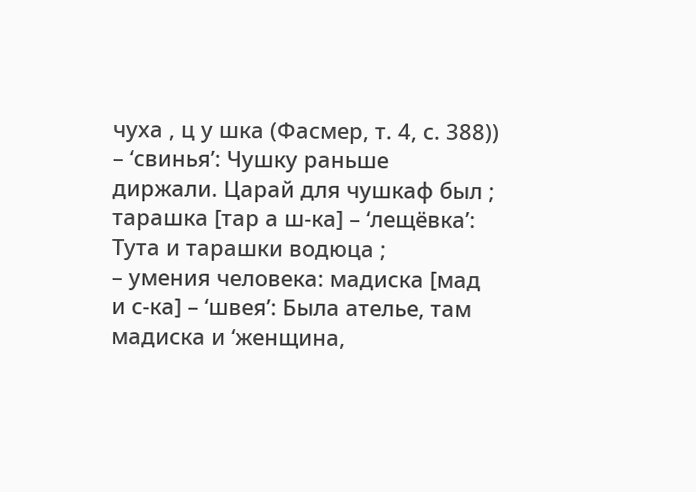чуха , ц у шка (Фасмер, т. 4, с. 388)) – ‘свинья’: Чушку раньше диржали. Царай для чушкаф был ; тарашка [тар а ш-ка] – ‘лещёвка’: Тута и тарашки водюца ;
– умения человека: мадиска [мад и с-ка] – ‘швея’: Была ателье, там мадиска и ‘женщина,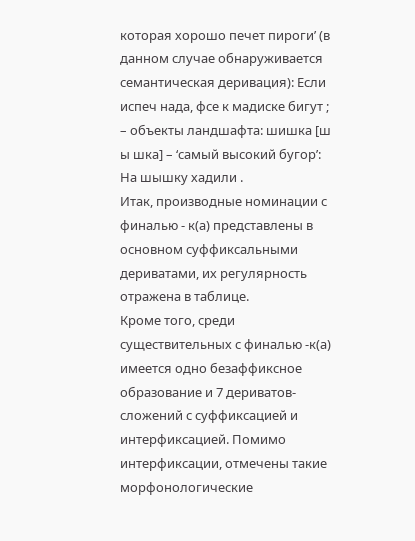которая хорошо печет пироги’ (в данном случае обнаруживается семантическая деривация): Если испеч нада, фсе к мадиске бигут ;
– объекты ландшафта: шишка [ш ы шка] – ‘самый высокий бугор’: На шышку хадили .
Итак, производные номинации с финалью - к(а) представлены в основном суффиксальными дериватами, их регулярность отражена в таблице.
Кроме того, среди существительных с финалью -к(а) имеется одно безаффиксное образование и 7 дериватов-сложений с суффиксацией и интерфиксацией. Помимо интерфиксации, отмечены такие морфонологические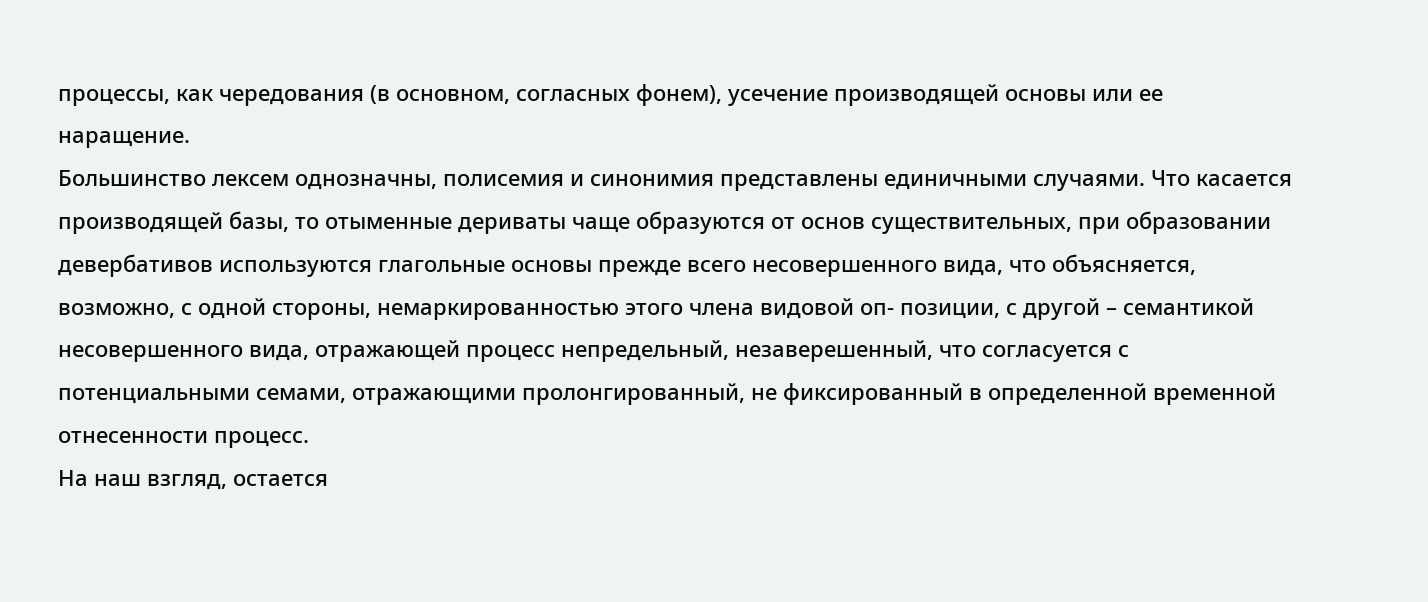процессы, как чередования (в основном, согласных фонем), усечение производящей основы или ее наращение.
Большинство лексем однозначны, полисемия и синонимия представлены единичными случаями. Что касается производящей базы, то отыменные дериваты чаще образуются от основ существительных, при образовании девербативов используются глагольные основы прежде всего несовершенного вида, что объясняется, возможно, с одной стороны, немаркированностью этого члена видовой оп- позиции, с другой – семантикой несовершенного вида, отражающей процесс непредельный, незаверешенный, что согласуется с потенциальными семами, отражающими пролонгированный, не фиксированный в определенной временной отнесенности процесс.
На наш взгляд, остается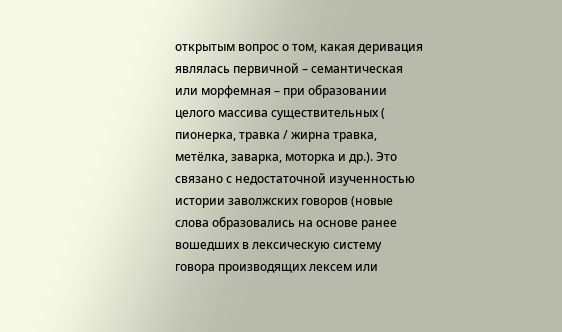открытым вопрос о том, какая деривация являлась первичной – семантическая или морфемная – при образовании целого массива существительных ( пионерка, травка / жирна травка, метёлка, заварка, моторка и др.). Это связано с недостаточной изученностью истории заволжских говоров (новые слова образовались на основе ранее вошедших в лексическую систему говора производящих лексем или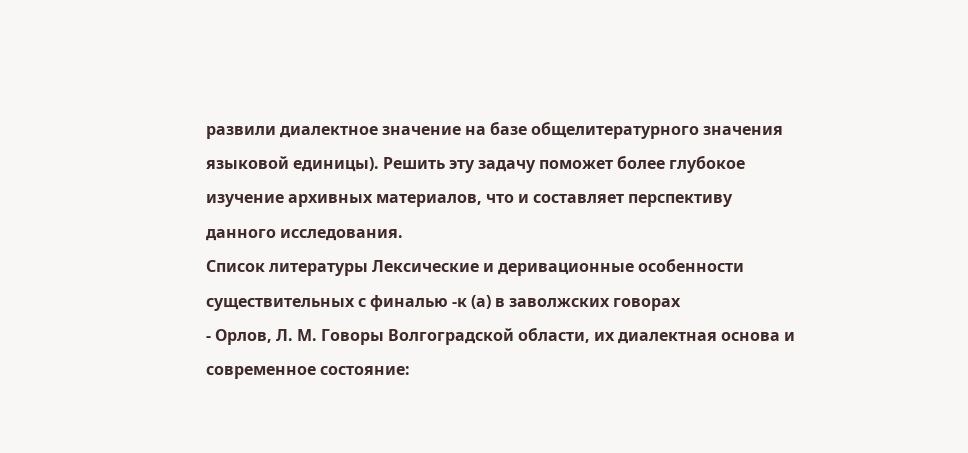развили диалектное значение на базе общелитературного значения языковой единицы). Решить эту задачу поможет более глубокое изучение архивных материалов, что и составляет перспективу данного исследования.
Список литературы Лексические и деривационные особенности существительных с финалью -к (а) в заволжских говорах
- Орлов, Л. М. Говоры Волгоградской области, их диалектная основа и современное состояние: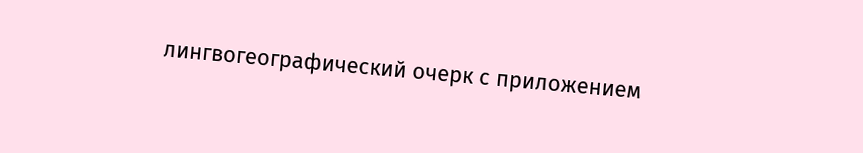лингвогеографический очерк с приложением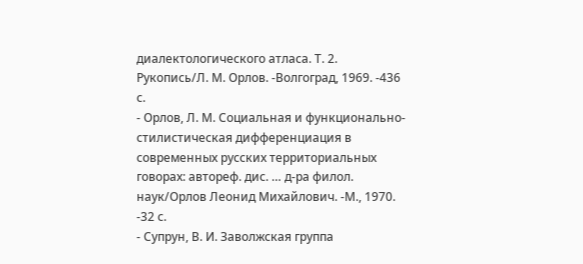диалектологического атласа. Т. 2. Рукопись/Л. М. Орлов. -Волгоград, 1969. -436 с.
- Орлов, Л. М. Социальная и функционально-стилистическая дифференциация в современных русских территориальных говорах: автореф. дис. … д-ра филол. наук/Орлов Леонид Михайлович. -М., 1970. -32 с.
- Супрун, В. И. Заволжская группа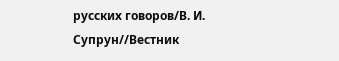русских говоров/В. И. Супрун//Вестник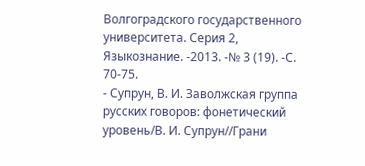Волгоградского государственного университета. Серия 2, Языкознание. -2013. -№ 3 (19). -С. 70-75.
- Супрун, В. И. Заволжская группа русских говоров: фонетический уровень/В. И. Супрун//Грани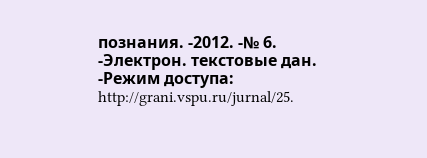познания. -2012. -№ 6. -Электрон. текстовые дан. -Режим доступа: http://grani.vspu.ru/jurnal/25.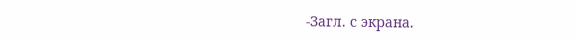-Загл. с экрана.